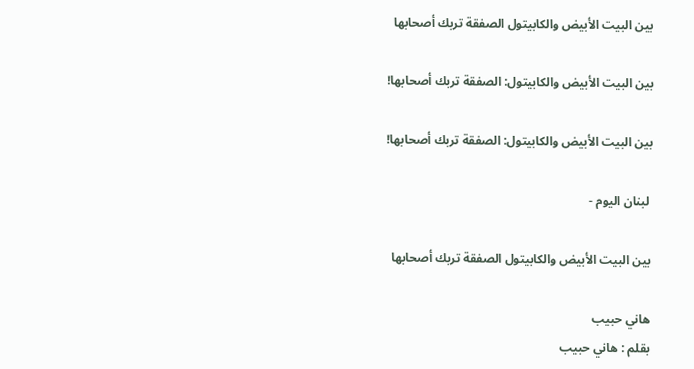بين البيت الأبيض والكابيتول الصفقة تربك أصحابها

بين البيت الأبيض والكابيتول: الصفقة تربك أصحابها!

بين البيت الأبيض والكابيتول: الصفقة تربك أصحابها!

 لبنان اليوم -

بين البيت الأبيض والكابيتول الصفقة تربك أصحابها

هاني حبيب
بقلم : هاني حبيب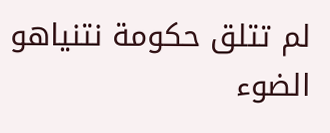لم تتلق حكومة نتنياهو الضوء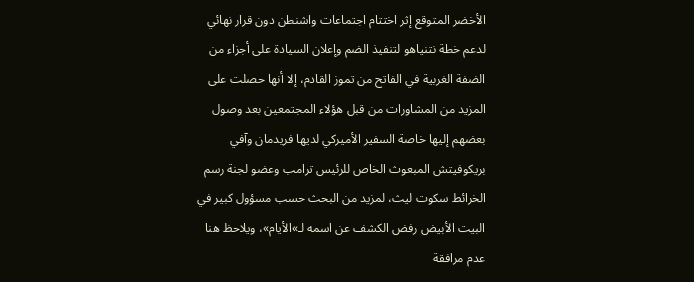الأخضر المتوقع إثر اختتام اجتماعات واشنطن دون قرار نهائي لدعم خطة نتنياهو لتنفيذ الضم وإعلان السيادة على أجزاء من الضفة الغربية في الفاتح من تموز القادم، إلا أنها حصلت على المزيد من المشاورات من قبل هؤلاء المجتمعين بعد وصول بعضهم إليها خاصة السفير الأميركي لديها فريدمان وآفي بريكوفيتش المبعوث الخاص للرئيس ترامب وعضو لجنة رسم الخرائط سكوت ليث، لمزيد من البحث حسب مسؤول كبير في البيت الأبيض رفض الكشف عن اسمه لـ»الأيام»، ويلاحظ هنا عدم مرافقة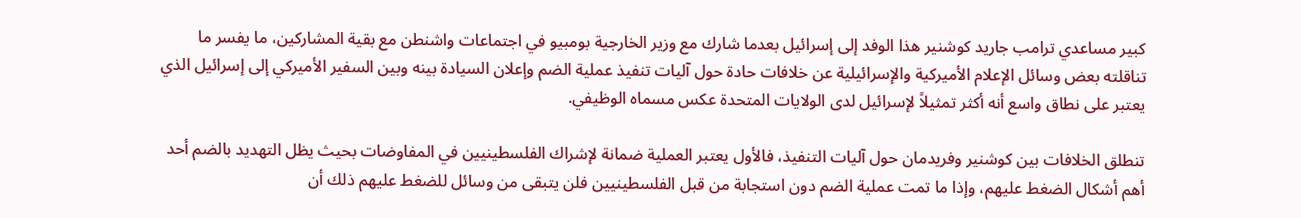كبير مساعدي ترامب جاريد كوشنير هذا الوفد إلى إسرائيل بعدما شارك مع وزير الخارجية بومبيو في اجتماعات واشنطن مع بقية المشاركين، ما يفسر ما تناقلته بعض وسائل الإعلام الأميركية والإسرائيلية عن خلافات حادة حول آليات تنفيذ عملية الضم وإعلان السيادة بينه وبين السفير الأميركي إلى إسرائيل الذي يعتبر على نطاق واسع أنه أكثر تمثيلاً لإسرائيل لدى الولايات المتحدة عكس مسماه الوظيفي.

تنطلق الخلافات بين كوشنير وفريدمان حول آليات التنفيذ، فالأول يعتبر العملية ضمانة لإشراك الفلسطينيين في المفاوضات بحيث يظل التهديد بالضم أحد أهم أشكال الضغط عليهم، وإذا ما تمت عملية الضم دون استجابة من قبل الفلسطينيين فلن يتبقى من وسائل للضغط عليهم ذلك أن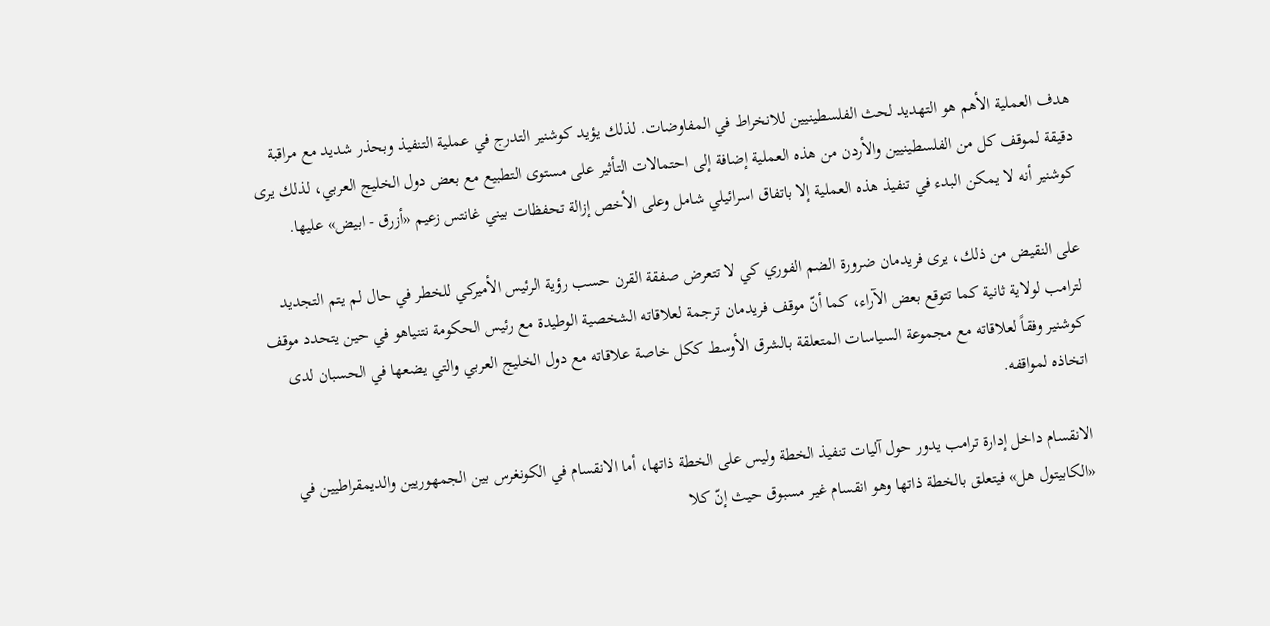هدف العملية الأهم هو التهديد لحث الفلسطينيين للانخراط في المفاوضات. لذلك يؤيد كوشنير التدرج في عملية التنفيذ وبحذر شديد مع مراقبة دقيقة لموقف كل من الفلسطينيين والأردن من هذه العملية إضافة إلى احتمالات التأثير على مستوى التطبيع مع بعض دول الخليج العربي، لذلك يرى كوشنير أنه لا يمكن البدء في تنفيذ هذه العملية إلا باتفاق اسرائيلي شامل وعلى الأخص إزالة تحفظات بيني غانتس زعيم «أزرق - ابيض» عليها.

على النقيض من ذلك، يرى فريدمان ضرورة الضم الفوري كي لا تتعرض صفقة القرن حسب رؤية الرئيس الأميركي للخطر في حال لم يتم التجديد لترامب لولاية ثانية كما تتوقع بعض الآراء، كما أنّ موقف فريدمان ترجمة لعلاقاته الشخصية الوطيدة مع رئيس الحكومة نتنياهو في حين يتحدد موقف كوشنير وفقاً لعلاقاته مع مجموعة السياسات المتعلقة بالشرق الأوسط ككل خاصة علاقاته مع دول الخليج العربي والتي يضعها في الحسبان لدى اتخاذه لمواقفه.

الانقسام داخل إدارة ترامب يدور حول آليات تنفيذ الخطة وليس على الخطة ذاتها، أما الانقسام في الكونغرس بين الجمهوريين والديمقراطيين في  «الكابيتول هل» فيتعلق بالخطة ذاتها وهو انقسام غير مسبوق حيث إنّ كلا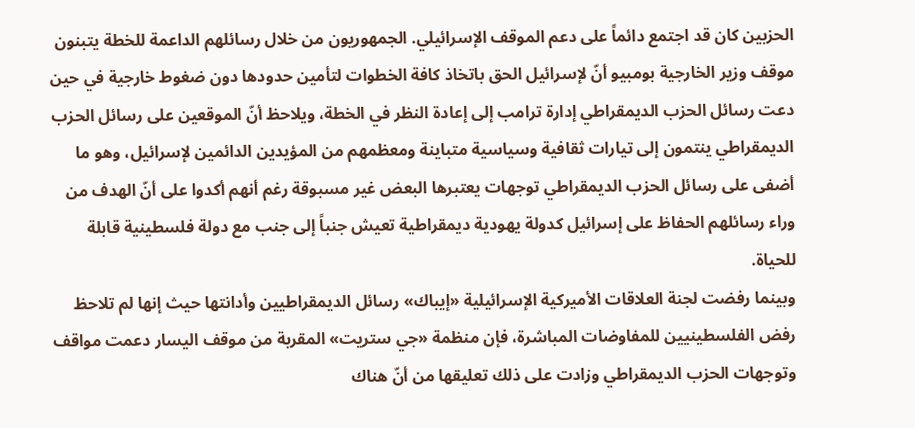الحزبين كان قد اجتمع دائماً على دعم الموقف الإسرائيلي. الجمهوريون من خلال رسائلهم الداعمة للخطة يتبنون موقف وزير الخارجية بومبيو أنّ لإسرائيل الحق باتخاذ كافة الخطوات لتأمين حدودها دون ضغوط خارجية في حين دعت رسائل الحزب الديمقراطي إدارة ترامب إلى إعادة النظر في الخطة، ويلاحظ أنّ الموقعين على رسائل الحزب الديمقراطي ينتمون إلى تيارات ثقافية وسياسية متباينة ومعظمهم من المؤيدين الدائمين لإسرائيل، وهو ما أضفى على رسائل الحزب الديمقراطي توجهات يعتبرها البعض غير مسبوقة رغم أنهم أكدوا على أنّ الهدف من وراء رسائلهم الحفاظ على إسرائيل كدولة يهودية ديمقراطية تعيش جنباً إلى جنب مع دولة فلسطينية قابلة للحياة.
وبينما رفضت لجنة العلاقات الأميركية الإسرائيلية «إيباك» رسائل الديمقراطيين وأدانتها حيث إنها لم تلاحظ رفض الفلسطينيين للمفاوضات المباشرة، فإن منظمة «جي ستريت» المقربة من موقف اليسار دعمت مواقف وتوجهات الحزب الديمقراطي وزادت على ذلك تعليقها من أنّ هناك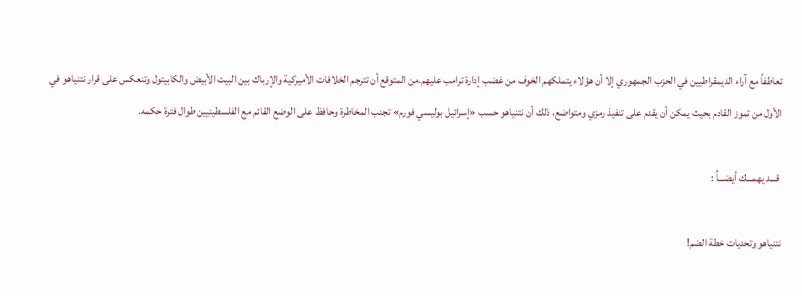تعاطفاً مع آراء الديمقراطيين في الحزب الجمهوري إلا أن هؤلاء يتملكهم الخوف من غضب إدارة ترامب عليهم.من المتوقع أن تترجم الخلافات الأميركية والإرباك بين البيت الأبيض والكابيتول وتنعكس على قرار نتنياهو في الأول من تموز القادم بحيث يمكن أن يقدم على تنفيذ رمزي ومتواضع، ذلك أن نتنياهو حسب «إسرائيل بوليسي فورم» تجنب المخاطرة وحافظ على الوضع القائم مع الفلسطينيين طوال فترة حكمه.

 قـــد يهمـــك أيضـــاُ :

نتنياهو وتحديات خطة الضم!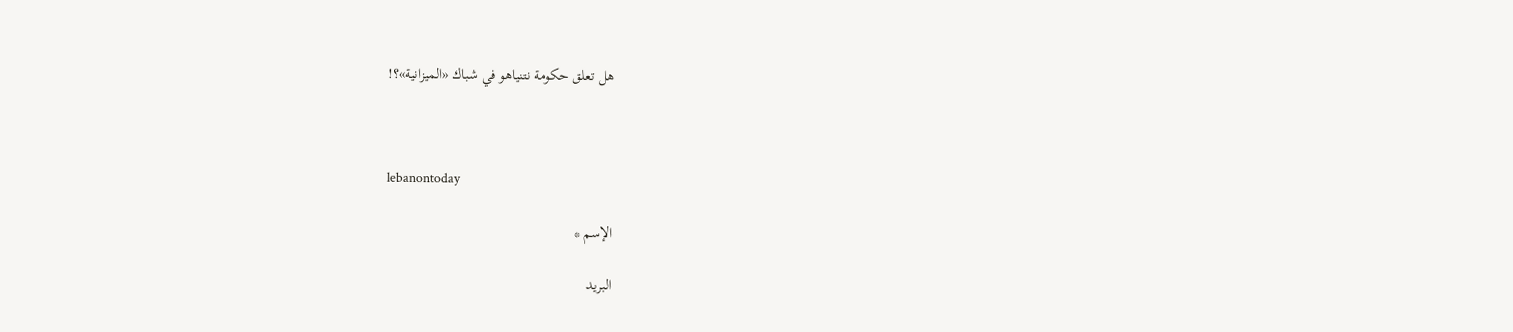هل تعلق حكومة نتنياهو في شباك «الميزانية»؟!



lebanontoday

الإسم *

البريد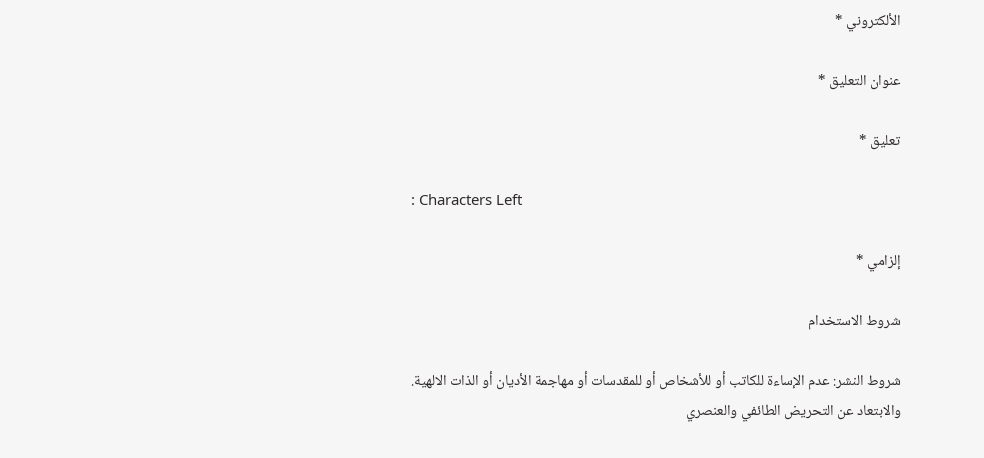الألكتروني *

عنوان التعليق *

تعليق *

: Characters Left

إلزامي *

شروط الاستخدام

شروط النشر: عدم الإساءة للكاتب أو للأشخاص أو للمقدسات أو مهاجمة الأديان أو الذات الالهية. والابتعاد عن التحريض الطائفي والعنصري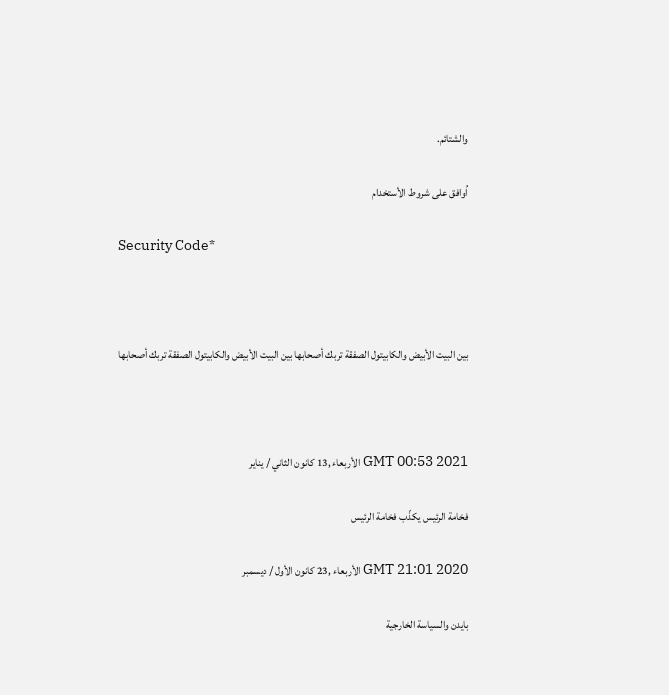والشتائم.

اُوافق على شروط الأستخدام

Security Code*



بين البيت الأبيض والكابيتول الصفقة تربك أصحابها بين البيت الأبيض والكابيتول الصفقة تربك أصحابها



GMT 00:53 2021 الأربعاء ,13 كانون الثاني / يناير

فخامة الرئيس يكذّب فخامة الرئيس

GMT 21:01 2020 الأربعاء ,23 كانون الأول / ديسمبر

بايدن والسياسة الخارجية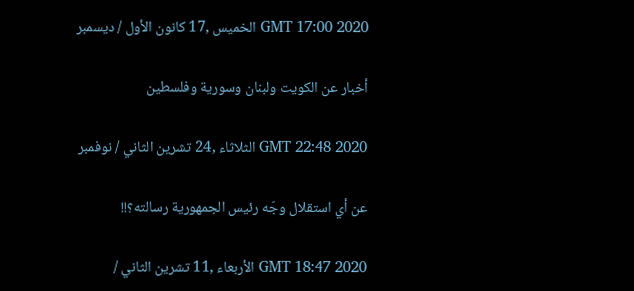GMT 17:00 2020 الخميس ,17 كانون الأول / ديسمبر

أخبار عن الكويت ولبنان وسورية وفلسطين

GMT 22:48 2020 الثلاثاء ,24 تشرين الثاني / نوفمبر

عن أي استقلال وجّه رئيس الجمهورية رسالته؟!!

GMT 18:47 2020 الأربعاء ,11 تشرين الثاني /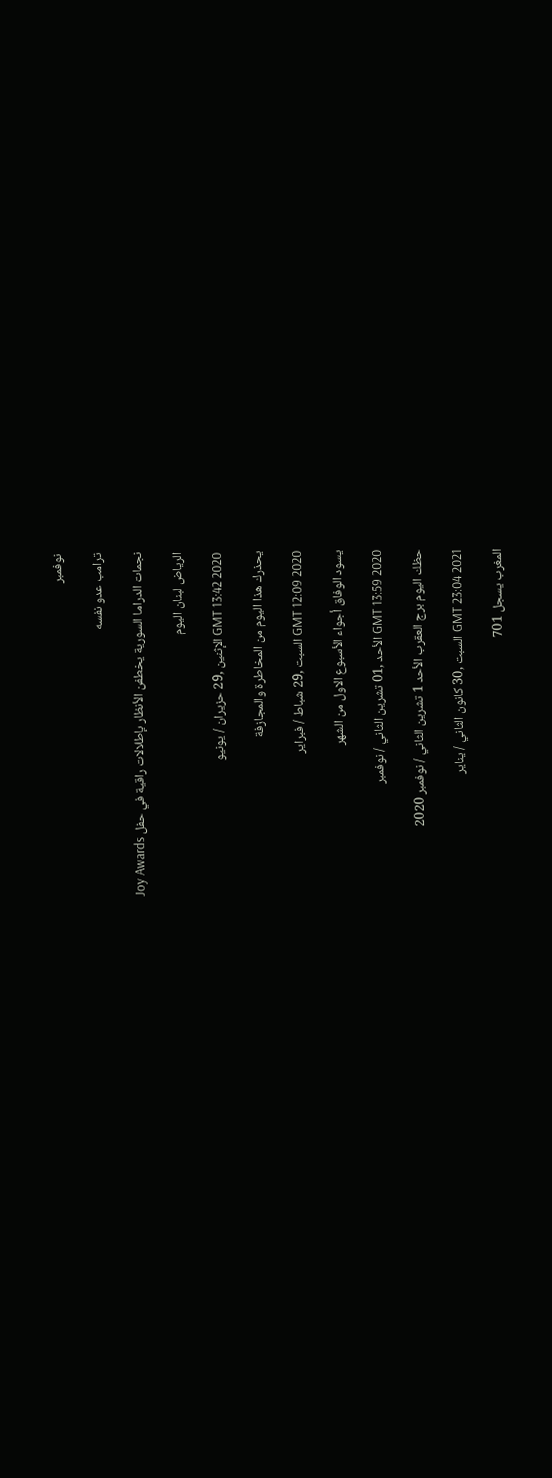نوفمبر

ترامب عدو نفسه

نجمات الدراما السورية يخطفن الأنظار بإطلالات راقية في حفل Joy Awards

الرياض لبنان اليوم

GMT 13:42 2020 الإثنين ,29 حزيران / يونيو

يحذرك هذا اليوم من المخاطرة والمجازفة

GMT 12:09 2020 السبت ,29 شباط / فبراير

يسود الوفاق أجواء الأسبوع الاول من الشهر

GMT 13:59 2020 الأحد ,01 تشرين الثاني / نوفمبر

حظك اليوم برج العقرب الأحد 1 تشرين الثاني / نوفمبر 2020

GMT 23:04 2021 السبت ,30 كانون الثاني / يناير

المغرب يسجل 701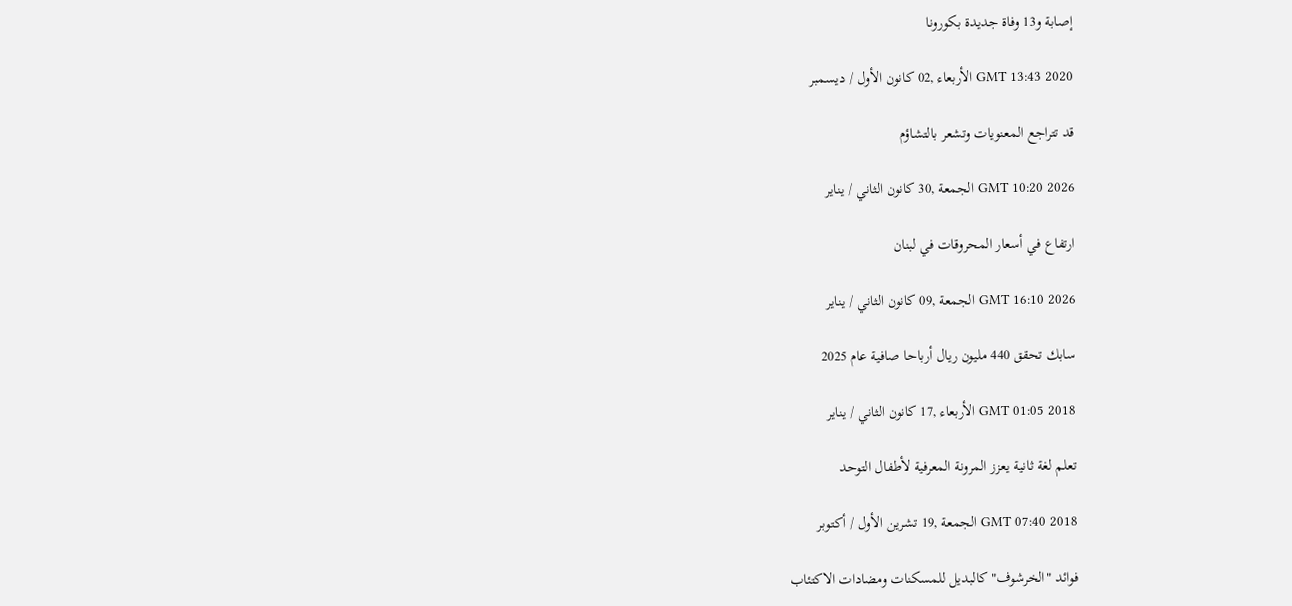إصابة و13 وفاة جديدة بكورونا

GMT 13:43 2020 الأربعاء ,02 كانون الأول / ديسمبر

قد تتراجع المعنويات وتشعر بالتشاؤم

GMT 10:20 2026 الجمعة ,30 كانون الثاني / يناير

ارتفاع في أسعار المحروقات في لبنان

GMT 16:10 2026 الجمعة ,09 كانون الثاني / يناير

سابك تحقق 440 مليون ريال أرباحا صافية عام 2025

GMT 01:05 2018 الأربعاء ,17 كانون الثاني / يناير

تعلم لغة ثانية يعزز المرونة المعرفية لأطفال التوحد

GMT 07:40 2018 الجمعة ,19 تشرين الأول / أكتوبر

فوائد "الخرشوف" كالبديل للمسكنات ومضادات الاكتئاب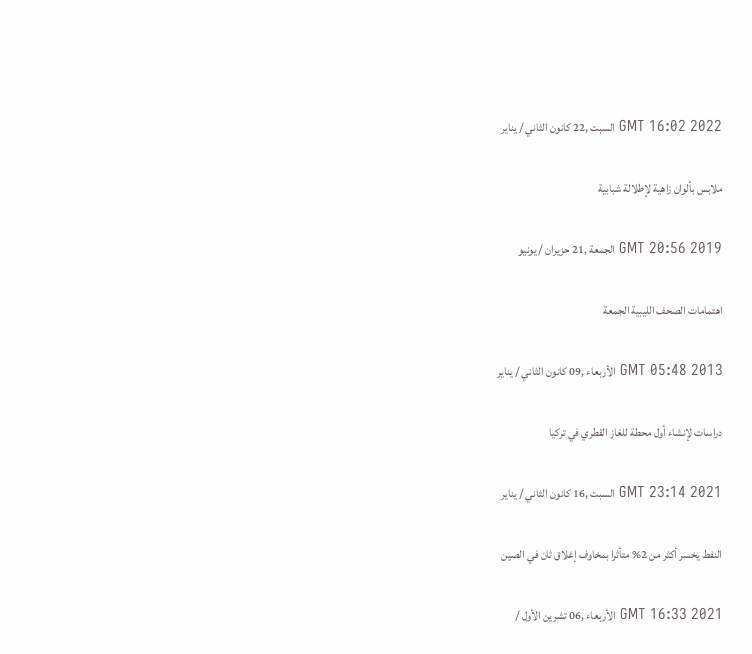GMT 16:02 2022 السبت ,22 كانون الثاني / يناير

ملابس بألوان زاهية لإطلالة شبابية

GMT 20:56 2019 الجمعة ,21 حزيران / يونيو

اهتمامات الصحف الليبية الجمعة

GMT 05:48 2013 الأربعاء ,09 كانون الثاني / يناير

دراسات لإنشاء أول محطة للغاز القطري في تركيا

GMT 23:14 2021 السبت ,16 كانون الثاني / يناير

النفط يخسر أكثر من 2% متأثرا بمخاوف إغلاق ثان في الصين

GMT 16:33 2021 الأربعاء ,06 تشرين الأول /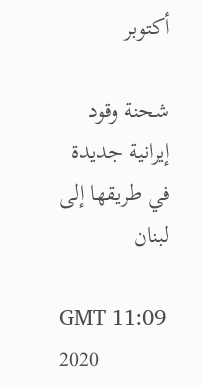أكتوبر

شحنة وقود إيرانية جديدة في طريقها إلى لبنان

GMT 11:09 2020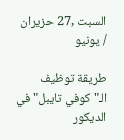السبت ,27 حزيران / يونيو

طريقة توظيف الـ"كوفي تايبل" في الديكور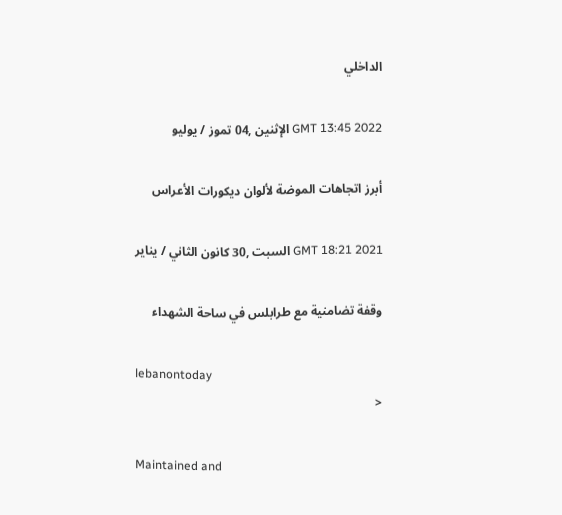الداخلي

GMT 13:45 2022 الإثنين ,04 تموز / يوليو

أبرز اتجاهات الموضة لألوان ديكورات الأعراس

GMT 18:21 2021 السبت ,30 كانون الثاني / يناير

وقفة تضامنية مع طرابلس في ساحة الشهداء

lebanontoday
<

Maintained and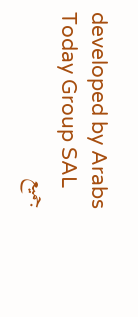developed by Arabs Today Group SAL
جميع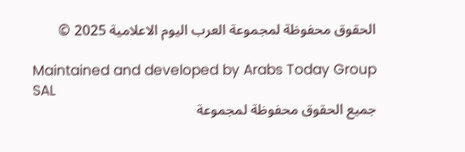الحقوق محفوظة لمجموعة العرب اليوم الاعلامية 2025 ©

Maintained and developed by Arabs Today Group SAL
جميع الحقوق محفوظة لمجموعة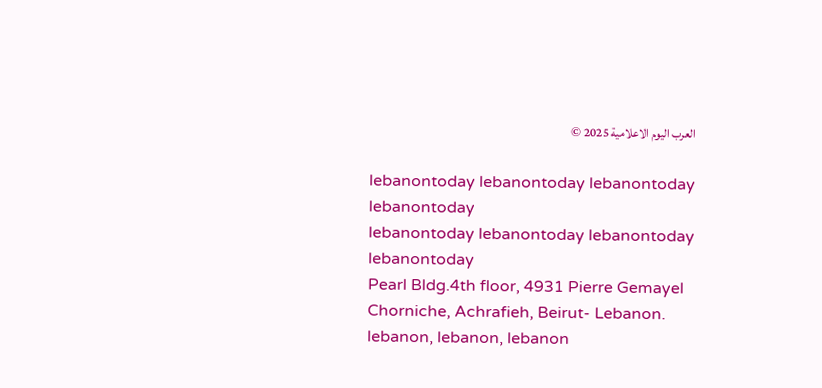العرب اليوم الاعلامية 2025 ©

lebanontoday lebanontoday lebanontoday lebanontoday
lebanontoday lebanontoday lebanontoday
lebanontoday
Pearl Bldg.4th floor, 4931 Pierre Gemayel Chorniche, Achrafieh, Beirut- Lebanon.
lebanon, lebanon, lebanon